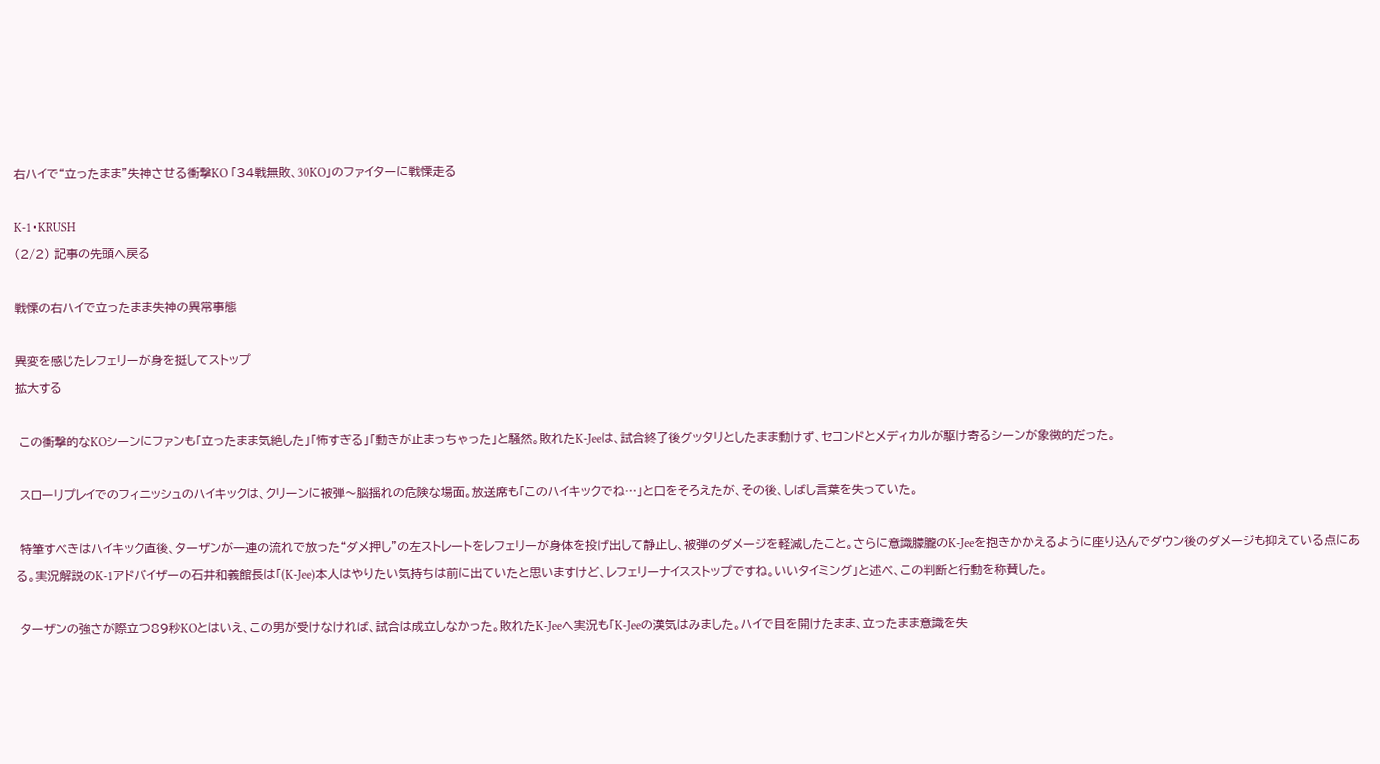右ハイで“立ったまま”失神させる衝撃KO 「34戦無敗、30KO」のファイターに戦慄走る

K-1・KRUSH
(2/2) 記事の先頭へ戻る

戦慄の右ハイで立ったまま失神の異常事態

異変を感じたレフェリーが身を挺してストップ
拡大する

 この衝撃的なKOシーンにファンも「立ったまま気絶した」「怖すぎる」「動きが止まっちゃった」と騒然。敗れたK-Jeeは、試合終了後グッタリとしたまま動けず、セコンドとメディカルが駆け寄るシーンが象徴的だった。

 スローリプレイでのフィニッシュのハイキックは、クリーンに被弾〜脳揺れの危険な場面。放送席も「このハイキックでね…」と口をそろえたが、その後、しばし言葉を失っていた。

 特筆すべきはハイキック直後、ターザンが一連の流れで放った“ダメ押し”の左ストレートをレフェリーが身体を投げ出して静止し、被弾のダメージを軽減したこと。さらに意識朦朧のK-Jeeを抱きかかえるように座り込んでダウン後のダメージも抑えている点にある。実況解説のK-1アドバイザーの石井和義館長は「(K-Jee)本人はやりたい気持ちは前に出ていたと思いますけど、レフェリーナイスストップですね。いいタイミング」と述べ、この判断と行動を称賛した。

 ターザンの強さが際立つ89秒KOとはいえ、この男が受けなければ、試合は成立しなかった。敗れたK-Jeeへ実況も「K-Jeeの漢気はみました。ハイで目を開けたまま、立ったまま意識を失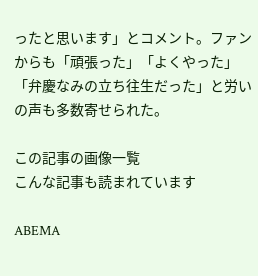ったと思います」とコメント。ファンからも「頑張った」「よくやった」「弁慶なみの立ち往生だった」と労いの声も多数寄せられた。

この記事の画像一覧
こんな記事も読まれています

ABEMA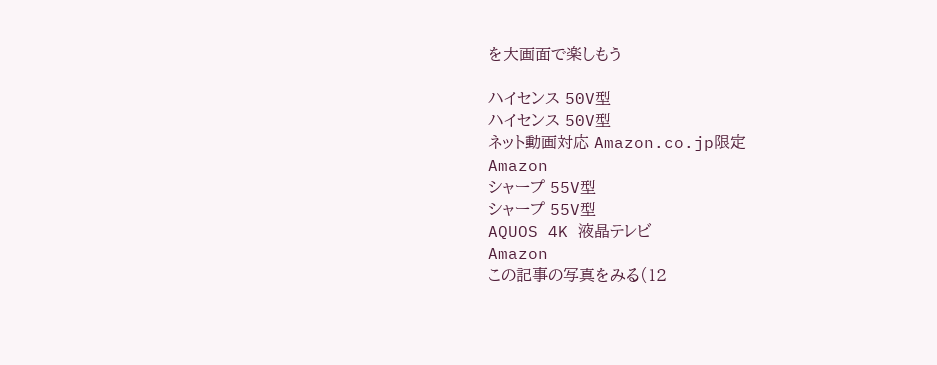を大画面で楽しもう

ハイセンス 50V型
ハイセンス 50V型
ネット動画対応 Amazon.co.jp限定
Amazon
シャープ 55V型
シャープ 55V型
AQUOS 4K 液晶テレビ
Amazon
この記事の写真をみる(12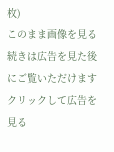枚)
このまま画像を見る
続きは広告を見た後にご覧いただけます
クリックして広告を見る